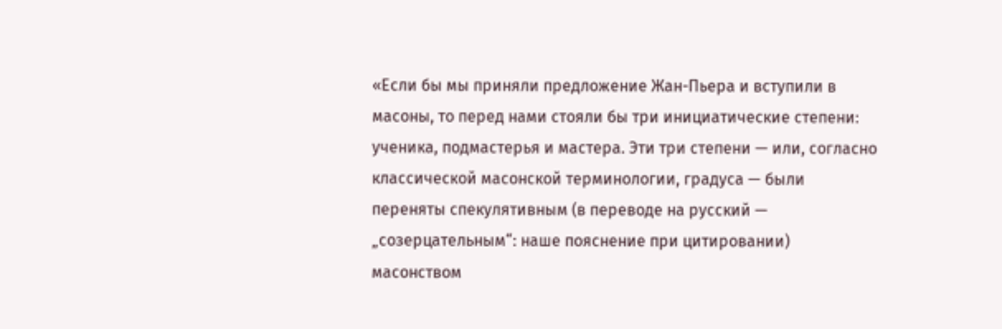«Если бы мы приняли предложение Жан-Пьера и вступили в масоны, то перед нами стояли бы три инициатические степени: ученика, подмастерья и мастера. Эти три степени — или, согласно классической масонской терминологии, градуса — были переняты спекулятивным (в переводе на русский — „созерцательным“: наше пояснение при цитировании) масонством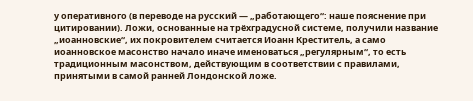у оперативного (в переводе на русский — „работающего“: наше пояснение при цитировании). Ложи, основанные на трёхградусной системе, получили название „иоанновские“, их покровителем считается Иоанн Креститель, а само иоанновское масонство начало иначе именоваться „регулярным“, то есть традиционным масонством, действующим в соответствии с правилами, принятыми в самой ранней Лондонской ложе.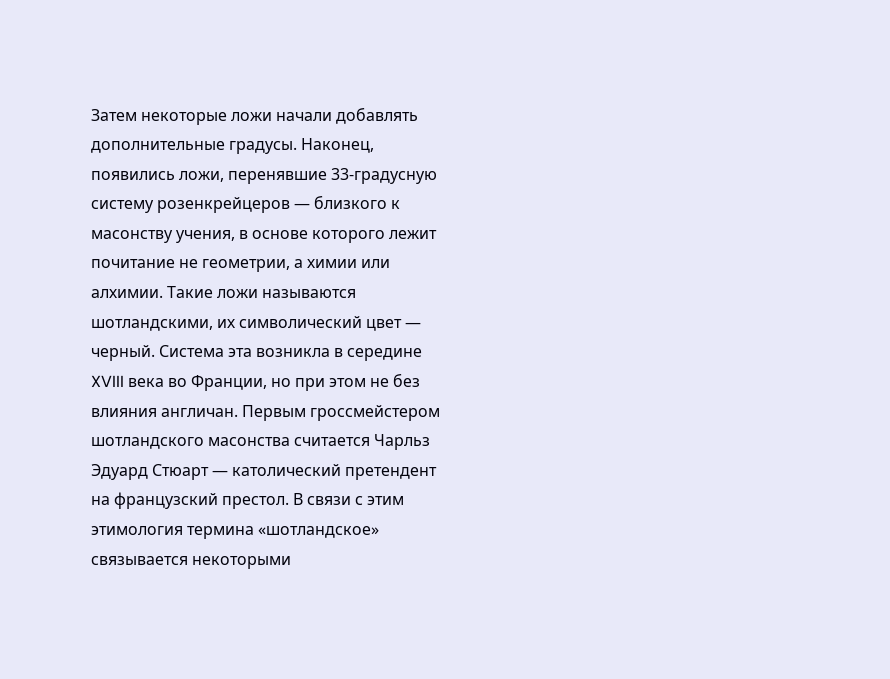Затем некоторые ложи начали добавлять дополнительные градусы. Наконец, появились ложи, перенявшие 33-градусную систему розенкрейцеров — близкого к масонству учения, в основе которого лежит почитание не геометрии, а химии или алхимии. Такие ложи называются шотландскими, их символический цвет — черный. Система эта возникла в середине XVIII века во Франции, но при этом не без влияния англичан. Первым гроссмейстером шотландского масонства считается Чарльз Эдуард Стюарт — католический претендент на французский престол. В связи с этим этимология термина «шотландское» связывается некоторыми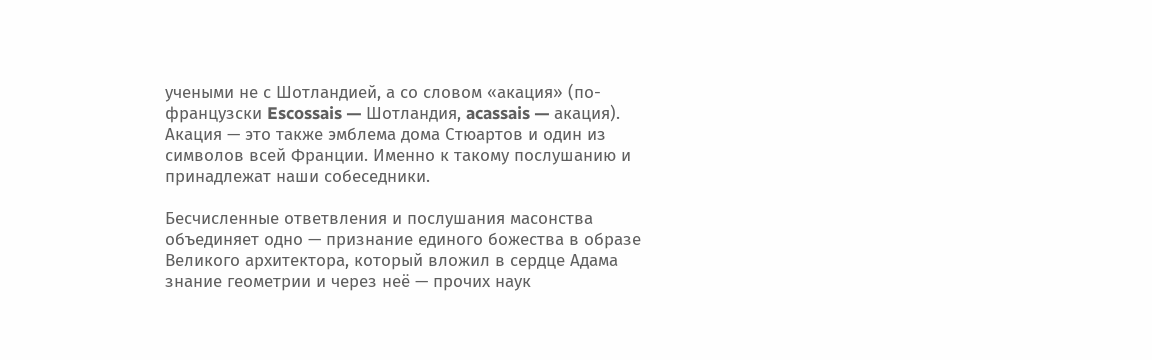учеными не с Шотландией, а со словом «акация» (по-французски Escossais — Шотландия, acassais — акация). Акация — это также эмблема дома Стюартов и один из символов всей Франции. Именно к такому послушанию и принадлежат наши собеседники.

Бесчисленные ответвления и послушания масонства объединяет одно — признание единого божества в образе Великого архитектора, который вложил в сердце Адама знание геометрии и через неё — прочих наук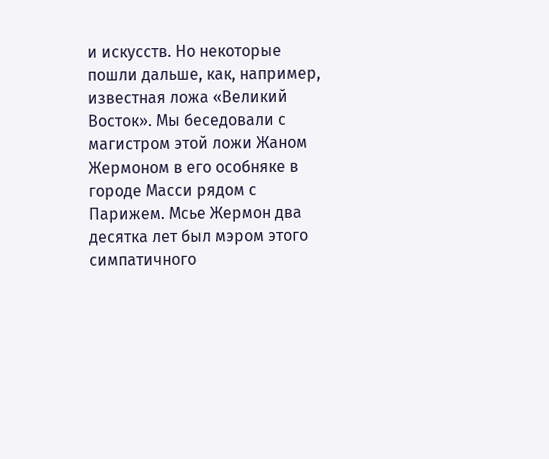и искусств. Но некоторые пошли дальше, как, например, известная ложа «Великий Восток». Мы беседовали с магистром этой ложи Жаном Жермоном в его особняке в городе Масси рядом с Парижем. Мсье Жермон два десятка лет был мэром этого симпатичного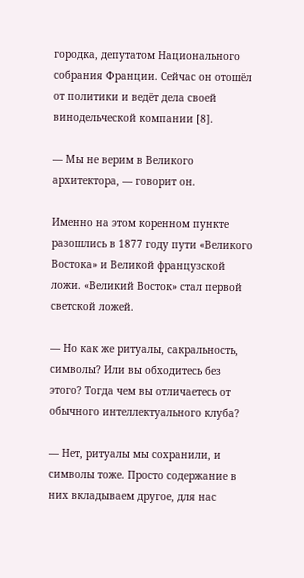городка, депутатом Национального собрания Франции. Сейчас он отошёл от политики и ведёт дела своей винодельческой компании [8].

— Мы не верим в Великого архитектора, — говорит он.

Именно на этом коренном пункте разошлись в 1877 году пути «Великого Востока» и Великой французской ложи. «Великий Восток» стал первой светской ложей.

— Но как же ритуалы, сакральность, символы? Или вы обходитесь без этого? Тогда чем вы отличаетесь от обычного интеллектуального клуба?

— Нет, ритуалы мы сохранили, и символы тоже. Просто содержание в них вкладываем другое, для нас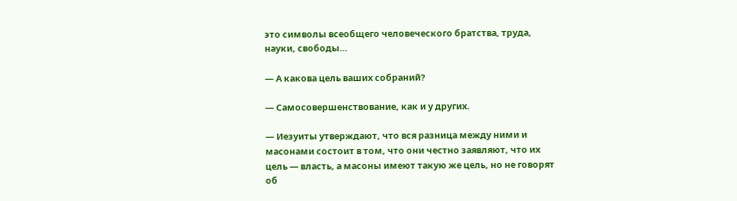это символы всеобщего человеческого братства, труда, науки, свободы…

— А какова цель ваших собраний?

— Самосовершенствование, как и у других.

— Иезуиты утверждают, что вся разница между ними и масонами состоит в том, что они честно заявляют, что их цель — власть, а масоны имеют такую же цель, но не говорят об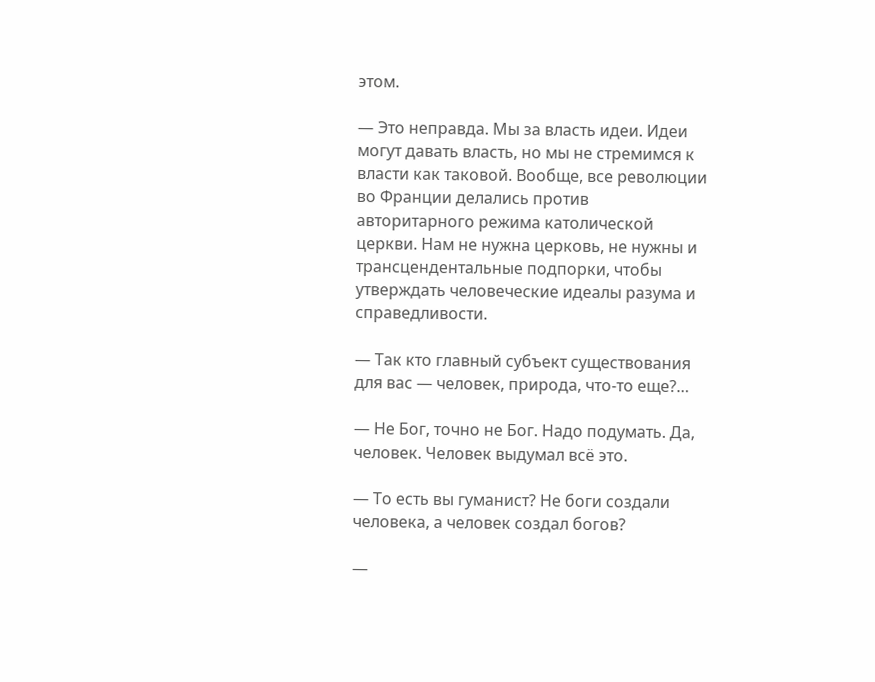этом.

— Это неправда. Мы за власть идеи. Идеи могут давать власть, но мы не стремимся к власти как таковой. Вообще, все революции во Франции делались против авторитарного режима католической церкви. Нам не нужна церковь, не нужны и трансцендентальные подпорки, чтобы утверждать человеческие идеалы разума и справедливости.

— Так кто главный субъект существования для вас — человек, природа, что-то еще?…

— Не Бог, точно не Бог. Надо подумать. Да, человек. Человек выдумал всё это.

— То есть вы гуманист? Не боги создали человека, а человек создал богов?

—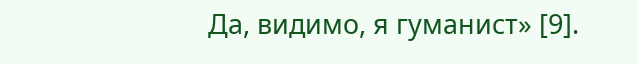Да, видимо, я гуманист» [9].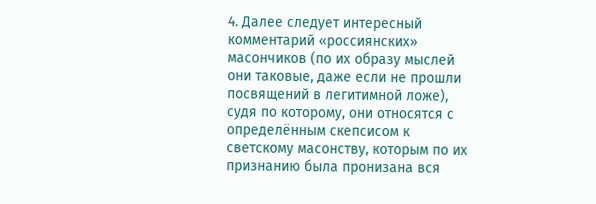4. Далее следует интересный комментарий «россиянских» масончиков (по их образу мыслей они таковые, даже если не прошли посвящений в легитимной ложе), судя по которому, они относятся с определённым скепсисом к светскому масонству, которым по их признанию была пронизана вся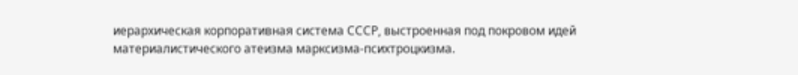иерархическая корпоративная система СССР, выстроенная под покровом идей материалистического атеизма марксизма-психтроцкизма.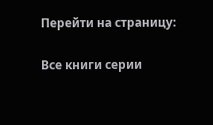Перейти на страницу:

Все книги серии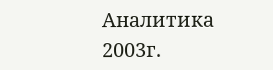Аналитика 2003г.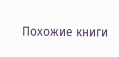Похожие книги